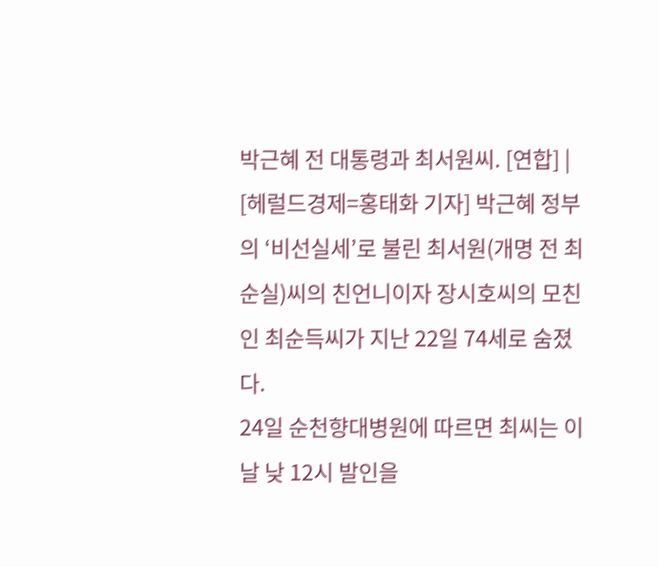박근혜 전 대통령과 최서원씨. [연합] |
[헤럴드경제=홍태화 기자] 박근혜 정부의 ‘비선실세’로 불린 최서원(개명 전 최순실)씨의 친언니이자 장시호씨의 모친인 최순득씨가 지난 22일 74세로 숨졌다.
24일 순천향대병원에 따르면 최씨는 이날 낮 12시 발인을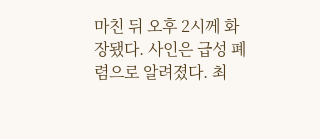마친 뒤 오후 2시께 화장됐다. 사인은 급성 폐렴으로 알려졌다. 최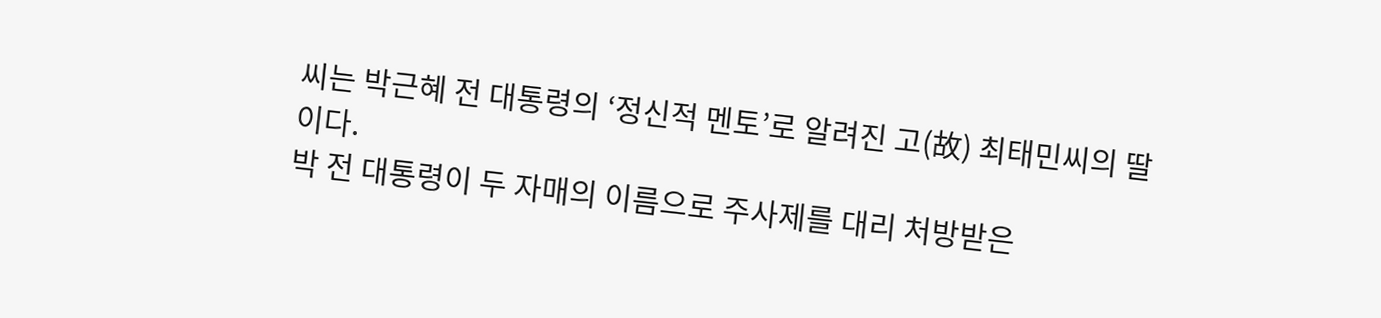씨는 박근혜 전 대통령의 ‘정신적 멘토’로 알려진 고(故) 최태민씨의 딸이다.
박 전 대통령이 두 자매의 이름으로 주사제를 대리 처방받은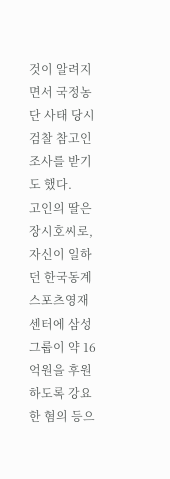것이 알려지면서 국정농단 사태 당시 검찰 참고인 조사를 받기도 했다.
고인의 딸은 장시호씨로, 자신이 일하던 한국동계스포츠영재센터에 삼성그룹이 약 16억원을 후원하도록 강요한 혐의 등으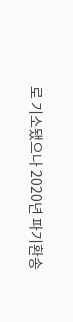로 기소됐으나 2020년 파기환송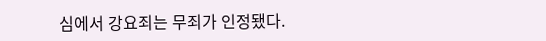심에서 강요죄는 무죄가 인정됐다.